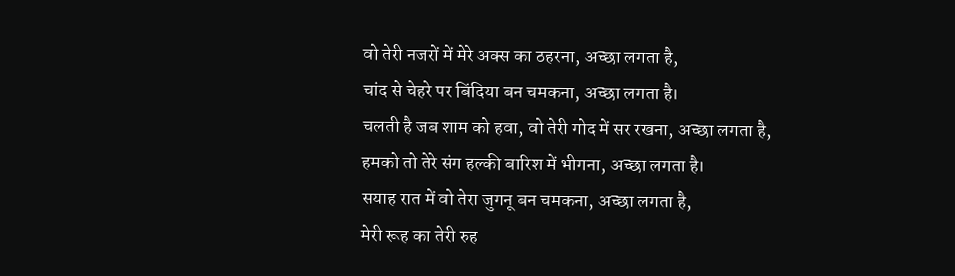वो तेरी नजरों में मेरे अक्स का ठहरना, अच्छा लगता है,
चांद से चेहरे पर बिंदिया बन चमकना, अच्छा लगता है।
चलती है जब शाम को हवा, वो तेरी गोद में सर रखना, अच्छा लगता है,
हमको तो तेरे संग हल्की बारिश में भीगना, अच्छा लगता है।
सयाह रात में वो तेरा जुगनू बन चमकना, अच्छा लगता है,
मेरी रूह का तेरी रुह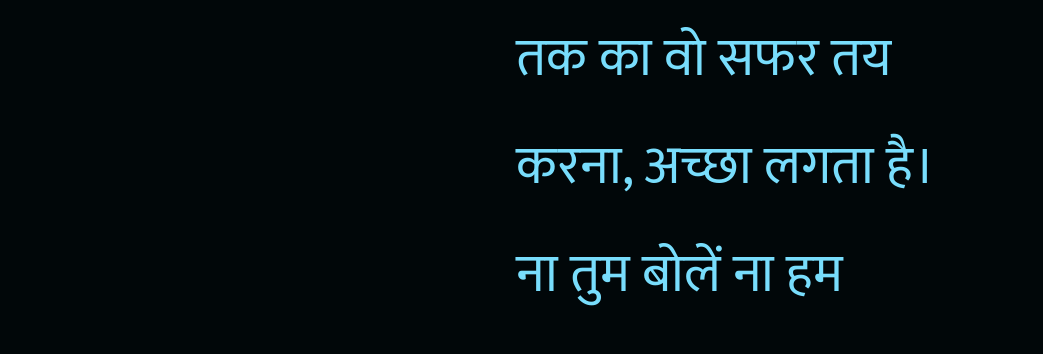तक का वो सफर तय करना, अच्छा लगता है।
ना तुम बोलें ना हम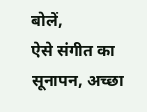बोलें,
ऐसे संगीत का सूनापन, अच्छा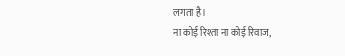लगता है।
ना कोई रिश्ता ना कोई रिवाज,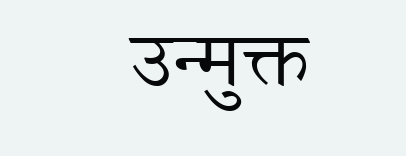उन्मुक्त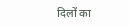दिलों का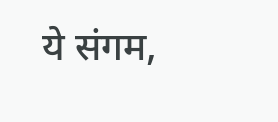ये संगम,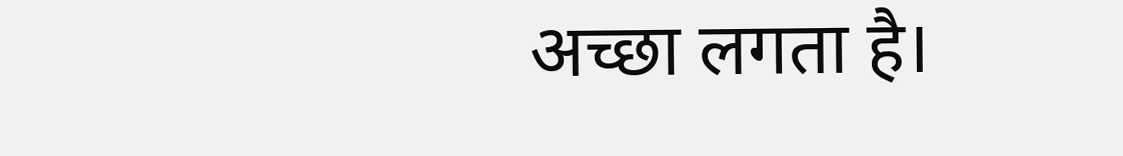अच्छा लगता है।